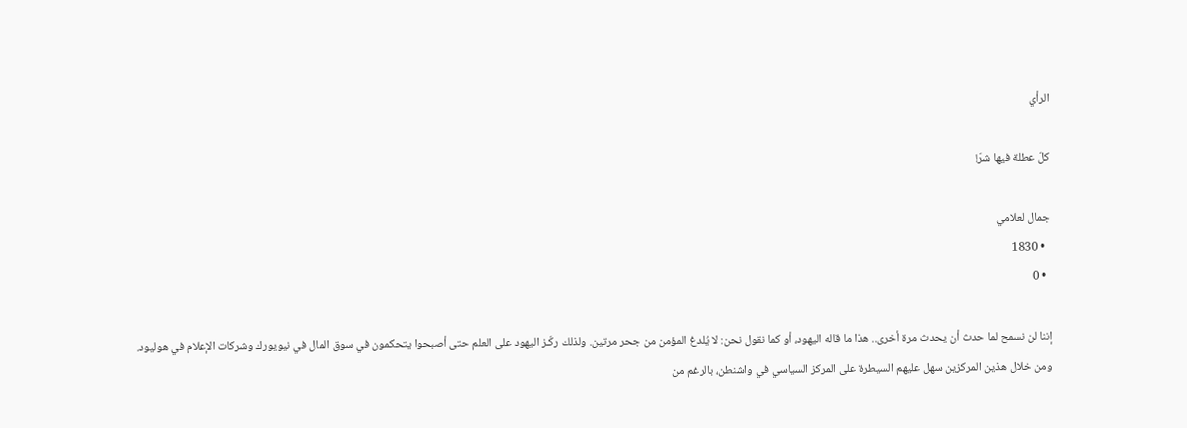الرأي

كلّ عطلة فيها شرّ!

جمال لعلامي
  • 1830
  • 0

إننا لن نسمح لما حدث أن يحدث مرة أخرى.. هذا ما قاله اليهود، أو كما نقول نحن: لا يُلدغ المؤمن من جحر مرتين. ولذلك ركّـز اليهود على العلم حتى أصبحوا يتحكمون في سوق المال في نيويورك وشركات الإعلام في هوليود. ومن خلال هذين المركزين سهل عليهم السيطرة على المركز السياسي في واشنطن، بالرغم من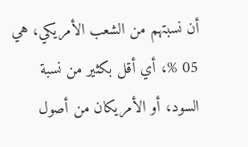أن نسبتهم من الشعب الأمريكي، هي 05 %، أي أقل بكثير من نسبة السود، أو الأمريكان من أصول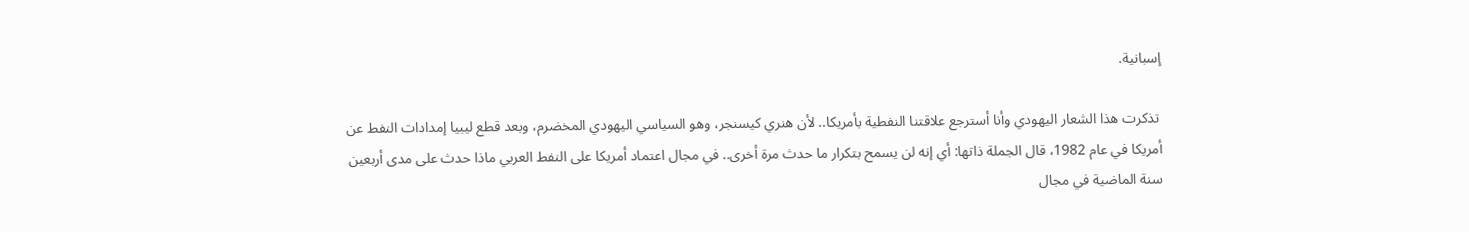إسبانية.

 تذكرت هذا الشعار اليهودي وأنا أسترجع علاقتنا النفطية بأمريكا.. لأن هنري كيسنجر، وهو السياسي اليهودي المخضرم، وبعد قطع ليبيا إمدادات النفط عن أمريكا في عام 1982، قال الجملة ذاتها: أي إنه لن يسمح بتكرار ما حدث مرة أخرى.. في مجال اعتماد أمريكا على النفط العربي ماذا حدث على مدى أربعين سنة الماضية في مجال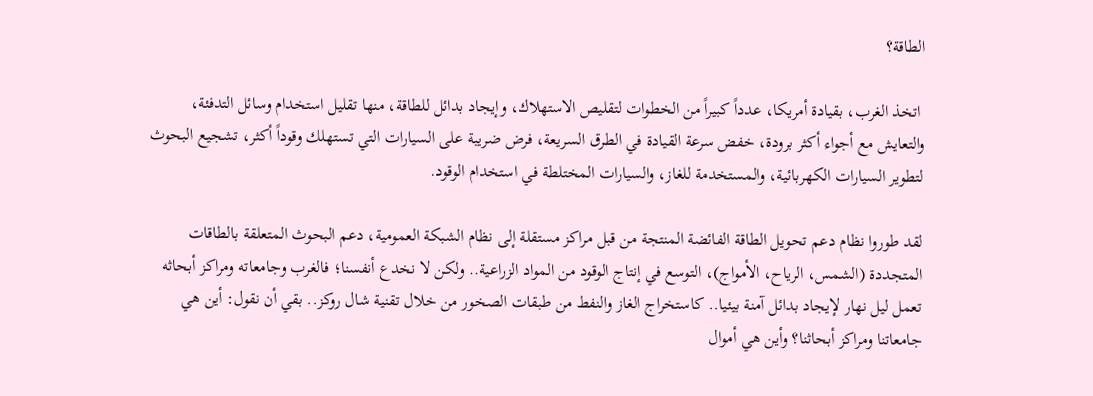الطاقة؟

 اتخذ الغرب، بقيادة أمريكا، عدداً كبيراً من الخطوات لتقليص الاستهلاك، وإيجاد بدائل للطاقة، منها تقليل استخدام وسائل التدفئة، والتعايش مع أجواء أكثر برودة، خفض سرعة القيادة في الطرق السريعة، فرض ضريبة على السيارات التي تستهلك وقوداً أكثر، تشجيع البحوث لتطوير السيارات الكهربائية، والمستخدمة للغاز، والسيارات المختلطة في استخدام الوقود.

لقد طوروا نظام دعم تحويل الطاقة الفائضة المنتجة من قبل مراكز مستقلة إلى نظام الشبكة العمومية، دعم البحوث المتعلقة بالطاقات المتجددة (الشمس، الرياح، الأمواج)، التوسع في إنتاج الوقود من المواد الزراعية.. ولكن لا نخدع أنفسنا؛ فالغرب وجامعاته ومراكز أبحاثه تعمل ليل نهار لإيجاد بدائل آمنة بيئيا.. كاستخراج الغاز والنفط من طبقات الصخور من خلال تقنية شال روكز.. بقي أن نقول: أين هي جامعاتنا ومراكز أبحاثنا؟ وأين هي أموال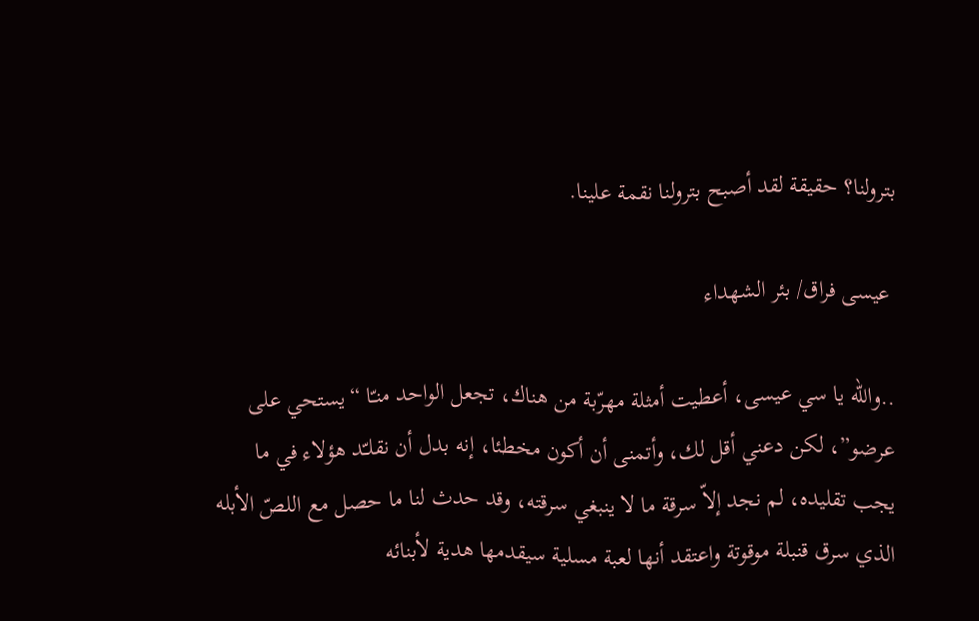بترولنا؟ حقيقة لقد أصبح بترولنا نقمة علينا.

 عيسى فراق/ بئر الشهداء

..والله يا سي عيسى، أعطيت أمثلة مهرّبة من هناك، تجعل الواحد منـّا “يستحي على عرضو”، لكن دعني أقل لك، وأتمنى أن أكون مخطئا، إنه بدل أن نقلـّد هؤلاء في ما يجب تقليده، لم نجد إلاّ سرقة ما لا ينبغي سرقته، وقد حدث لنا ما حصل مع اللصّ الأبله الذي سرق قنبلة موقوتة واعتقد أنها لعبة مسلية سيقدمها هدية لأبنائه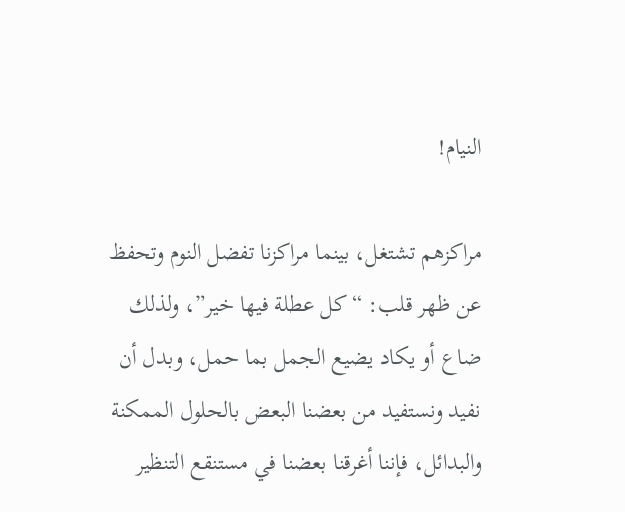النيام!

مراكزهم تشتغل، بينما مراكزنا تفضل النوم وتحفظ عن ظهر قلب: “كل عطلة فيها خير”، ولذلك ضاع أو يكاد يضيع الجمل بما حمل، وبدل أن نفيد ونستفيد من بعضنا البعض بالحلول الممكنة والبدائل، فإننا أغرقنا بعضنا في مستنقع التنظير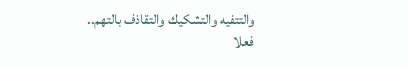والتتفيه والتشكيك والتقاذف بالتهم.. فعلا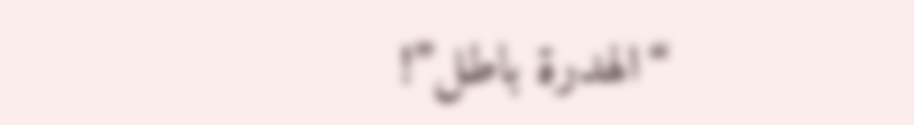“الهدرة باطل”!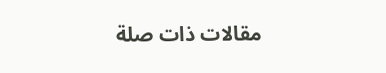مقالات ذات صلة